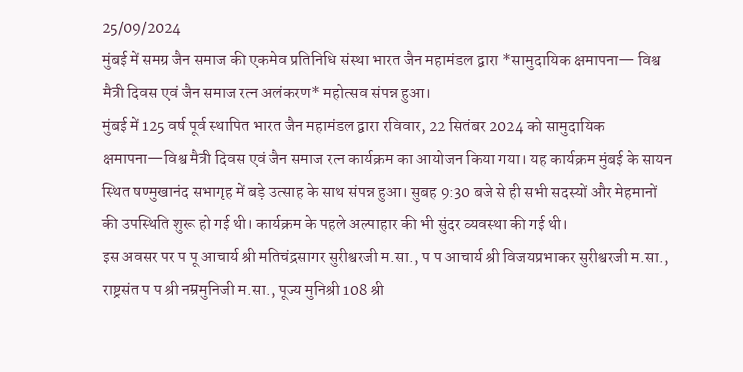25/09/2024
मुंबई में समग्र जैन समाज की एकमेव प्रतिनिधि संस्था भारत जैन महामंडल द्वारा *सामुदायिक क्षमापना— विश्व मैत्री दिवस एवं जैन समाज रत्न अलंकरण* महोत्सव संपन्न हुआ।
मुंबई में 125 वर्ष पूर्व स्थापित भारत जैन महामंडल द्वारा रविवार, 22 सितंबर 2024 को सामुदायिक क्षमापना—विश्व मैत्री दिवस एवं जैन समाज रत्न कार्यक्रम का आयोजन किया गया। यह कार्यक्रम मुंबई के सायन स्थित षण्मुखानंद सभागृह में बड़े उत्साह के साथ संपन्न हुआ। सुबह 9:30 बजे से ही सभी सदस्यों और मेहमानों की उपस्थिति शुरू हो गई थी। कार्यक्रम के पहले अल्पाहार की भी सुंदर व्यवस्था की गई थी।
इस अवसर पर प पू आचार्य श्री मतिचंद्रसागर सुरीश्वरजी म.सा., प प आचार्य श्री विजयप्रभाकर सुरीश्वरजी म.सा., राष्ट्रसंत प प श्री नम्रमुनिजी म.सा., पूज्य मुनिश्री 108 श्री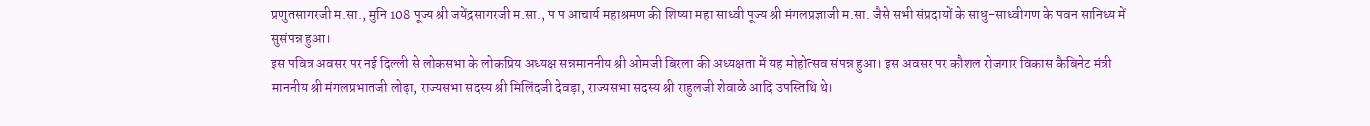प्रणुतसागरजी म.सा., मुनि 108 पूज्य श्री जयेंद्रसागरजी म.सा., प प आचार्य महाश्रमण की शिष्या महा साध्वी पूज्य श्री मंगलप्रज्ञाजी म.सा. जैसे सभी संप्रदायों के साधु-साध्वीगण के पवन सानिध्य में सुसंपन्न हुआ।
इस पवित्र अवसर पर नई दिल्ली से लोकसभा के लोकप्रिय अध्यक्ष सन्नमाननीय श्री ओमजी बिरला की अध्यक्षता में यह मोहोत्सव संपन्न हुआ। इस अवसर पर कौशल रोजगार विकास कैबिनेट मंत्री माननीय श्री मंगलप्रभातजी लोढ़ा, राज्यसभा सदस्य श्री मिलिंदजी देवड़ा, राज्यसभा सदस्य श्री राहुलजी शेवाळे आदि उपस्तिथि थे।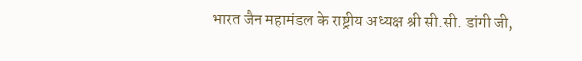भारत जैन महामंडल के राष्ट्रीय अध्यक्ष श्री सी.सी. डांगी जी,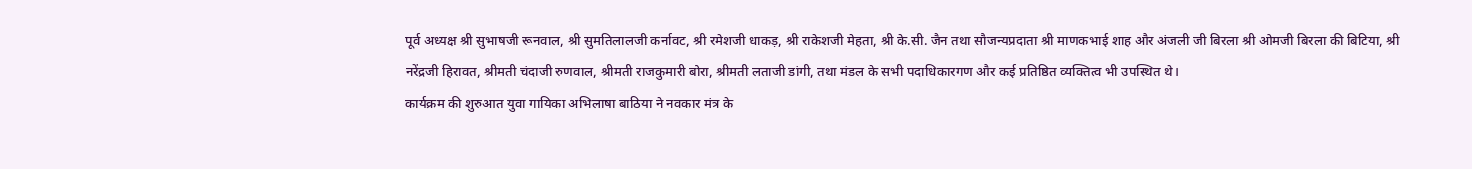पूर्व अध्यक्ष श्री सुभाषजी रूनवाल, श्री सुमतिलालजी कर्नावट, श्री रमेशजी धाकड़, श्री राकेशजी मेहता, श्री के.सी. जैन तथा सौजन्यप्रदाता श्री माणकभाई शाह और अंजली जी बिरला श्री ओमजी बिरला की बिटिया, श्री नरेंद्रजी हिरावत, श्रीमती चंदाजी रुणवाल, श्रीमती राजकुमारी बोरा, श्रीमती लताजी डांगी, तथा मंडल के सभी पदाधिकारगण और कई प्रतिष्ठित व्यक्तित्व भी उपस्थित थे।
कार्यक्रम की शुरुआत युवा गायिका अभिलाषा बाठिया ने नवकार मंत्र के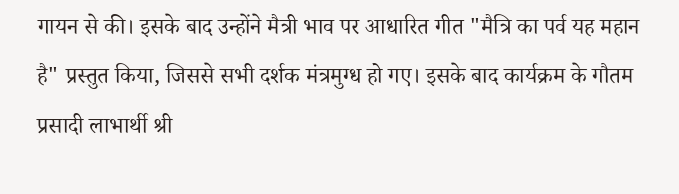गायन से की। इसके बाद उन्होंने मैत्री भाव पर आधारित गीत "मैत्रि का पर्व यह महान है" प्रस्तुत किया, जिससे सभी दर्शक मंत्रमुग्ध हो गए। इसके बाद कार्यक्रम के गौतम प्रसादी लाभार्थी श्री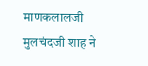माणकलालजी मुलचंदजी शाह ने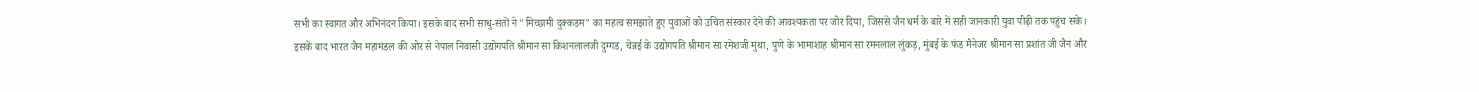सभी का स्वागत और अभिनंदन किया। इसके बाद सभी साधु-संतों ने "मिच्छामी दुक्कडम" का महत्व समझाते हुए युवाओं को उचित संस्कार देने की आवश्यकता पर जोर दिया, जिससे जैन धर्म के बारे में सही जानकारी युवा पीढ़ी तक पहुंच सके।
इसके बाद भारत जैन महामंडल की ओर से नेपाल निवासी उद्योगपति श्रीमान सा किशनलालजी दुग्गड, चेन्नई के उद्योगपति श्रीमान सा रमेशजी मुथा, पुणे के भामाशाह श्रीमान सा रमनलाल लुंकड़, मुंबई के फंड मैनेजर श्रीमान सा प्रशांत जी जैन और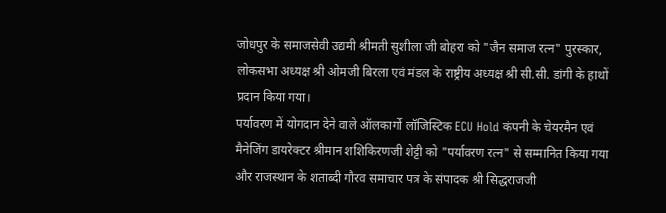जोधपुर के समाजसेवी उद्यमी श्रीमती सुशीला जी बोहरा को "जैन समाज रत्न" पुरस्कार, लोकसभा अध्यक्ष श्री ओमजी बिरला एवं मंडल के राष्ट्रीय अध्यक्ष श्री सी.सी. डांगी के हाथों प्रदान किया गया।
पर्यावरण में योगदान देने वाले ऑलकार्गो लॉजिस्टिक ECU Hold कंपनी के चेयरमैन एवं मैनेजिंग डायरेक्टर श्रीमान शशिकिरणजी शेट्टी को "पर्यावरण रत्न" से सम्मानित किया गया और राजस्थान के शताब्दी गौरव समाचार पत्र के संपादक श्री सिद्धराजजी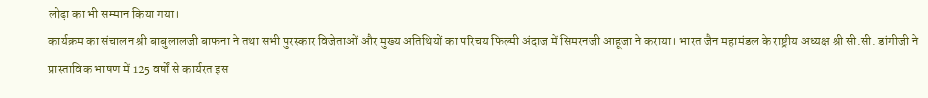लोढ़ा का भी सम्मान किया गया।
कार्यक्रम का संचालन श्री बाबुलालजी बाफना ने तथा सभी पुरस्कार विजेताओं और मुख्य अतिथियों का परिचय फिल्मी अंदाज में सिमरनजी आहूजा ने कराया। भारत जैन महामंडल के राष्ट्रीय अध्यक्ष श्री सी.सी. डांगीजी ने प्रास्ताविक भाषण में 125 वर्षों से कार्यरत इस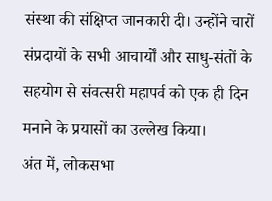संस्था की संक्षिप्त जानकारी दी। उन्होंने चारों संप्रदायों के सभी आचार्यों और साधु-संतों के सहयोग से संवत्सरी महापर्व को एक ही दिन मनाने के प्रयासों का उल्लेख किया।
अंत में, लोकसभा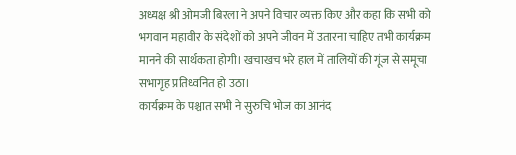अध्यक्ष श्री ओमजी बिरला ने अपने विचार व्यक्त किए और कहा कि सभी को भगवान महावीर के संदेशों को अपने जीवन में उतारना चाहिए तभी कार्यक्रम मानने की सार्थकता होगी। खचाखच भरे हाल में तालियों की गूंज से समूचा सभागृह प्रतिध्वनित हो उठा।
कार्यक्रम के पश्चात सभी ने सुरुचि भोज का आनंद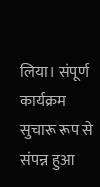लिया। संपूर्ण कार्यक्रम सुचारू रूप से संपन्न हुआ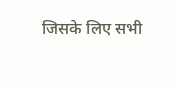जिसके लिए सभी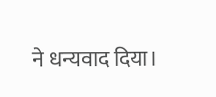ने धन्यवाद दिया।